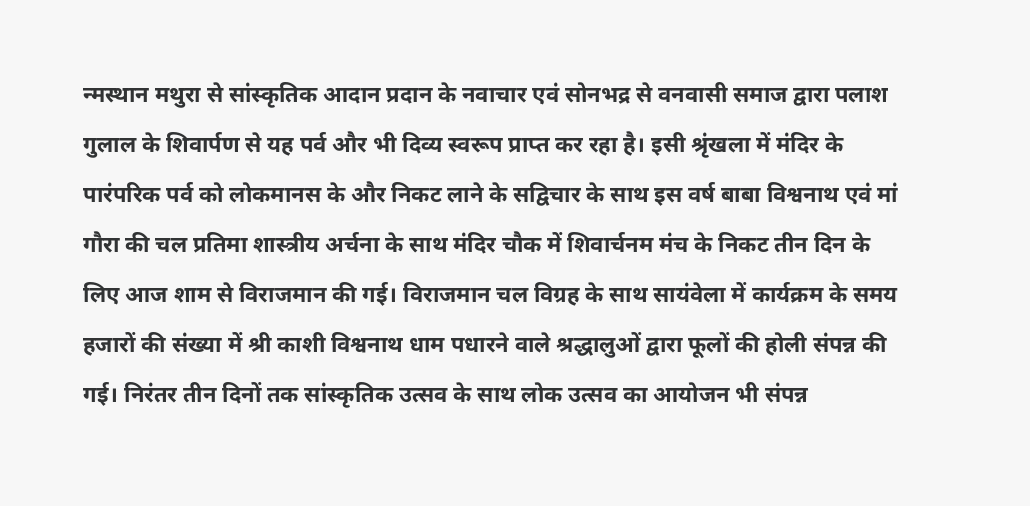न्मस्थान मथुरा से सांस्कृतिक आदान प्रदान के नवाचार एवं सोनभद्र से वनवासी समाज द्वारा पलाश गुलाल के शिवार्पण से यह पर्व और भी दिव्य स्वरूप प्राप्त कर रहा है। इसी श्रृंखला में मंदिर के पारंपरिक पर्व को लोकमानस के और निकट लाने के सद्विचार के साथ इस वर्ष बाबा विश्वनाथ एवं मां गौरा की चल प्रतिमा शास्त्रीय अर्चना के साथ मंदिर चौक में शिवार्चनम मंच के निकट तीन दिन के लिए आज शाम से विराजमान की गई। विराजमान चल विग्रह के साथ सायंवेला में कार्यक्रम के समय हजारों की संख्या में श्री काशी विश्वनाथ धाम पधारने वाले श्रद्धालुओं द्वारा फूलों की होली संपन्न की गई। निरंतर तीन दिनों तक सांस्कृतिक उत्सव के साथ लोक उत्सव का आयोजन भी संपन्न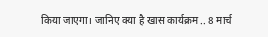किया जाएगा। जानिए क्या है खास कार्यक्रम .. 8 मार्च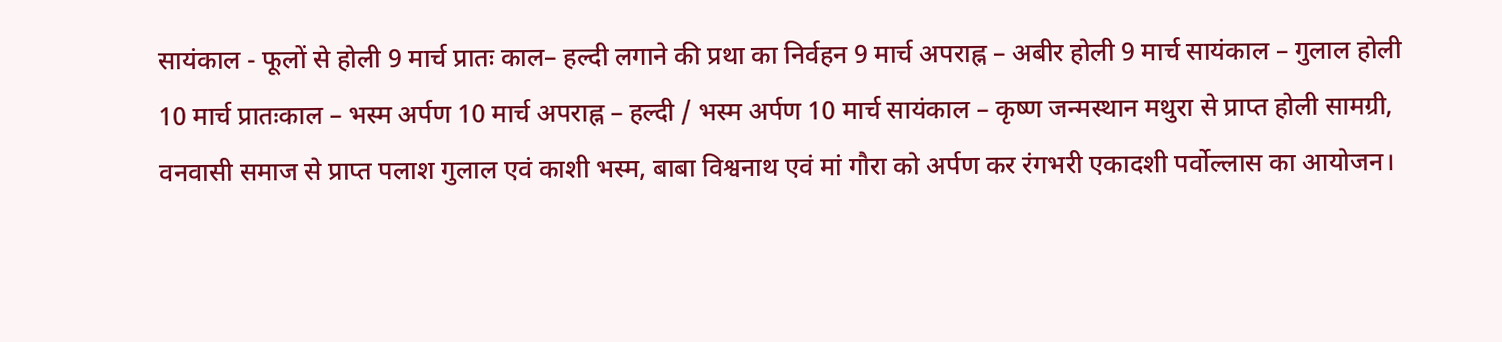सायंकाल - फूलों से होली 9 मार्च प्रातः काल– हल्दी लगाने की प्रथा का निर्वहन 9 मार्च अपराह्न – अबीर होली 9 मार्च सायंकाल – गुलाल होली 10 मार्च प्रातःकाल – भस्म अर्पण 10 मार्च अपराह्न – हल्दी / भस्म अर्पण 10 मार्च सायंकाल – कृष्ण जन्मस्थान मथुरा से प्राप्त होली सामग्री, वनवासी समाज से प्राप्त पलाश गुलाल एवं काशी भस्म, बाबा विश्वनाथ एवं मां गौरा को अर्पण कर रंगभरी एकादशी पर्वोल्लास का आयोजन।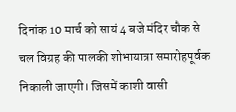दिनांक 10 मार्च को सायं 4 बजे मंदिर चौक से चल विग्रह की पालकी शोभायात्रा समारोहपूर्वक निकाली जाएगी। जिसमें काशी वासी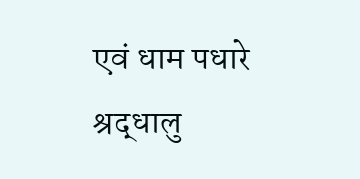एवं धाम पधारे श्रद्धालु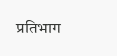प्रतिभाग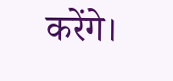करेंगे।